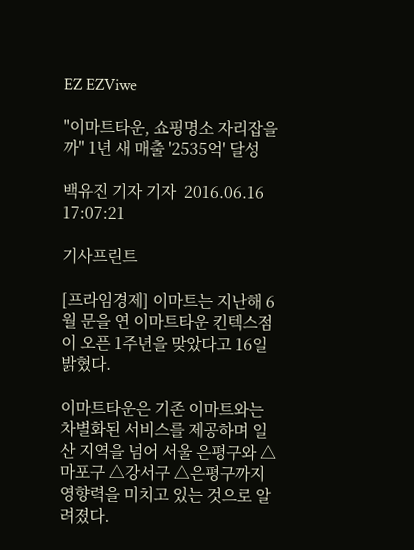EZ EZViwe

"이마트타운, 쇼핑명소 자리잡을까" 1년 새 매출 '2535억' 달성

백유진 기자 기자  2016.06.16 17:07:21

기사프린트

[프라임경제] 이마트는 지난해 6월 문을 연 이마트타운 킨텍스점이 오픈 1주년을 맞았다고 16일 밝혔다.

이마트타운은 기존 이마트와는 차별화된 서비스를 제공하며 일산 지역을 넘어 서울 은평구와 △마포구 △강서구 △은평구까지 영향력을 미치고 있는 것으로 알려졌다.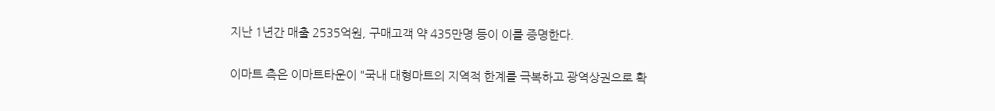지난 1년간 매출 2535억원, 구매고객 약 435만명 등이 이를 증명한다.

이마트 측은 이마트타운이 "국내 대형마트의 지역적 한계를 극복하고 광역상권으로 확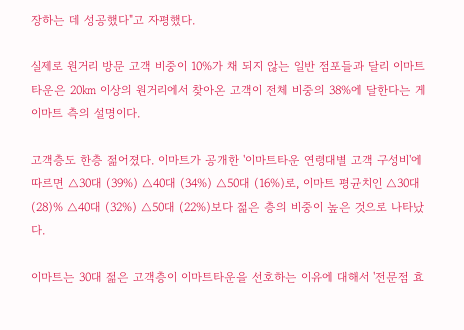장하는 데 성공했다"고 자평했다.

실제로 원거리 방문 고객 비중이 10%가 채 되지 않는 일반 점포들과 달리 이마트타운은 20㎞ 이상의 원거리에서 찾아온 고객이 전체 비중의 38%에 달한다는 게 이마트 측의 설명이다.

고객층도 한층 젊어졌다. 이마트가 공개한 '이마트타운 연령대별 고객 구성비'에 따르면 △30대 (39%) △40대 (34%) △50대 (16%)로, 이마트 평균치인 △30대 (28)% △40대 (32%) △50대 (22%)보다 젊은 층의 비중이 높은 것으로 나타났다.

이마트는 30대 젊은 고객층이 이마트타운을 선호하는 이유에 대해서 '전문점 효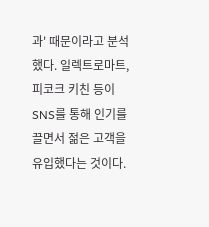과' 때문이라고 분석했다. 일렉트로마트, 피코크 키친 등이 SNS를 통해 인기를 끌면서 젊은 고객을 유입했다는 것이다.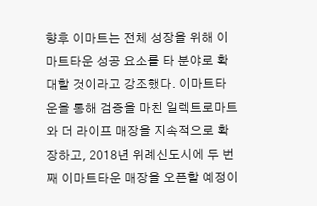향후 이마트는 전체 성장을 위해 이마트타운 성공 요소를 타 분야로 확대할 것이라고 강조했다. 이마트타운을 통해 검증을 마친 일렉트로마트와 더 라이프 매장을 지속적으로 확장하고, 2018년 위례신도시에 두 번째 이마트타운 매장을 오픈할 예정이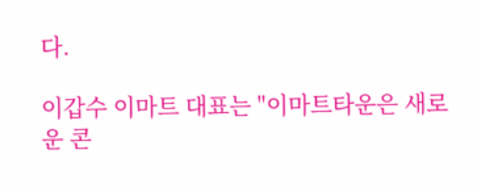다.

이갑수 이마트 대표는 "이마트타운은 새로운 콘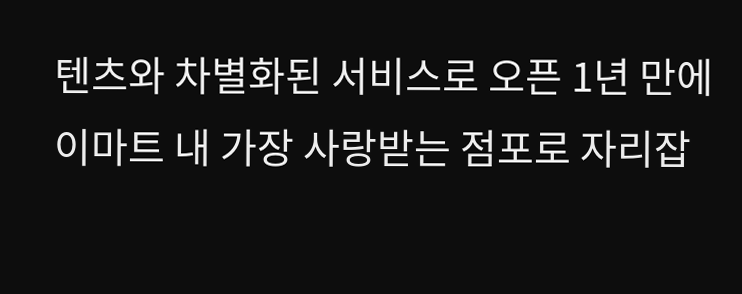텐츠와 차별화된 서비스로 오픈 1년 만에 이마트 내 가장 사랑받는 점포로 자리잡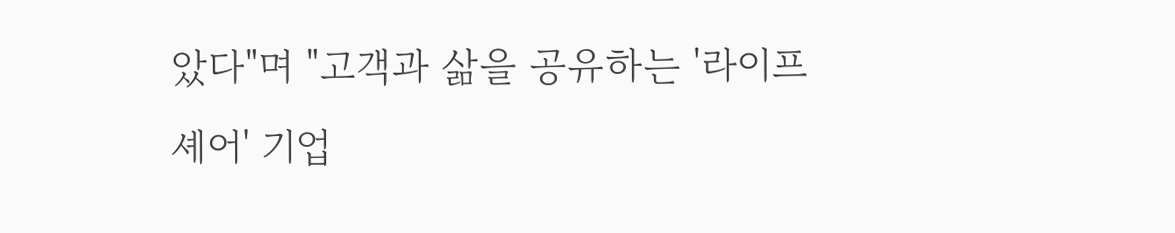았다"며 "고객과 삶을 공유하는 '라이프셰어' 기업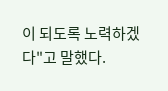이 되도록 노력하겠다"고 말했다.